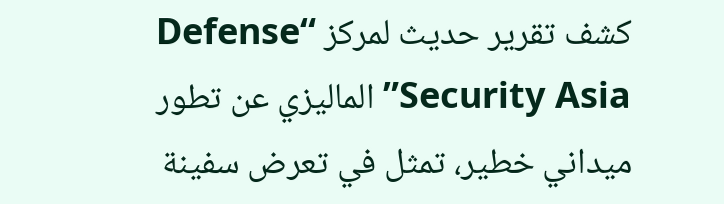كشف تقرير حديث لمركز “Defense Security Asia” الماليزي عن تطور ميداني خطير، تمثل في تعرض سفينة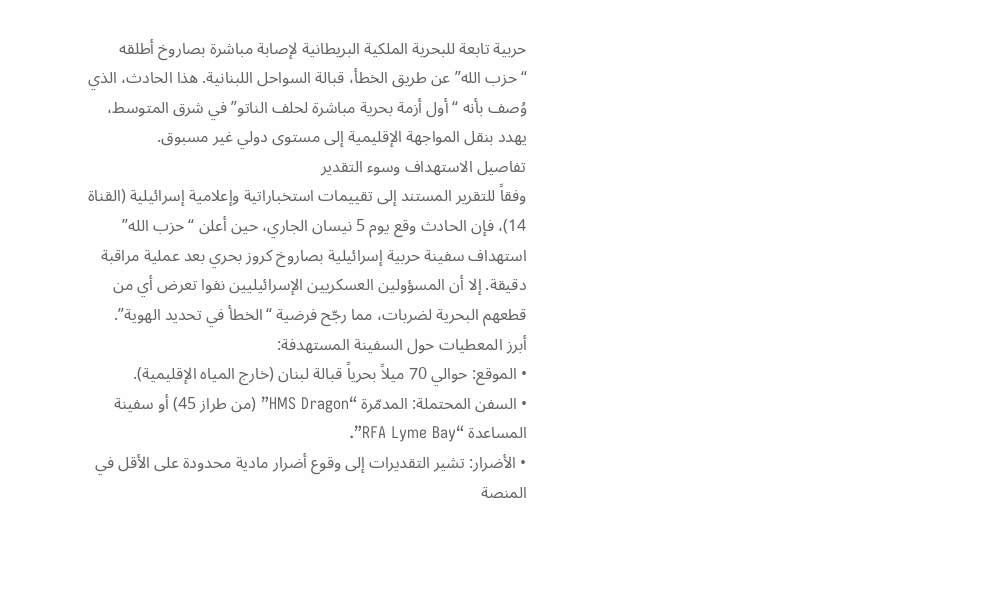حربية تابعة للبحرية الملكية البريطانية لإصابة مباشرة بصاروخ أطلقه “حزب الله” عن طريق الخطأ، قبالة السواحل اللبنانية. هذا الحادث، الذي وُصف بأنه “أول أزمة بحرية مباشرة لحلف الناتو” في شرق المتوسط، يهدد بنقل المواجهة الإقليمية إلى مستوى دولي غير مسبوق.
تفاصيل الاستهداف وسوء التقدير
وفقاً للتقرير المستند إلى تقييمات استخباراتية وإعلامية إسرائيلية (القناة 14)، فإن الحادث وقع يوم 5 نيسان الجاري، حين أعلن “حزب الله” استهداف سفينة حربية إسرائيلية بصاروخ كروز بحري بعد عملية مراقبة دقيقة. إلا أن المسؤولين العسكريين الإسرائيليين نفوا تعرض أي من قطعهم البحرية لضربات، مما رجّح فرضية “الخطأ في تحديد الهوية”.
أبرز المعطيات حول السفينة المستهدفة:
• الموقع: حوالي 70 ميلاً بحرياً قبالة لبنان (خارج المياه الإقليمية).
• السفن المحتملة: المدمّرة “HMS Dragon” (من طراز 45) أو سفينة المساعدة “RFA Lyme Bay”.
• الأضرار: تشير التقديرات إلى وقوع أضرار مادية محدودة على الأقل في المنصة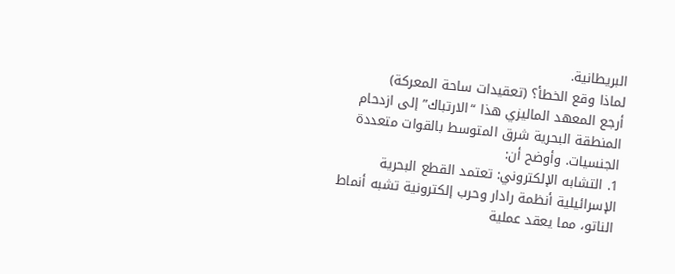البريطانية.
لماذا وقع الخطأ؟ (تعقيدات ساحة المعركة)
أرجع المعهد الماليزي هذا “الارتباك” إلى ازدحام المنطقة البحرية شرق المتوسط بالقوات متعددة الجنسيات. وأوضح أن:
1. التشابه الإلكتروني: تعتمد القطع البحرية الإسرائيلية أنظمة رادار وحرب إلكترونية تشبه أنماط الناتو، مما يعقد عملية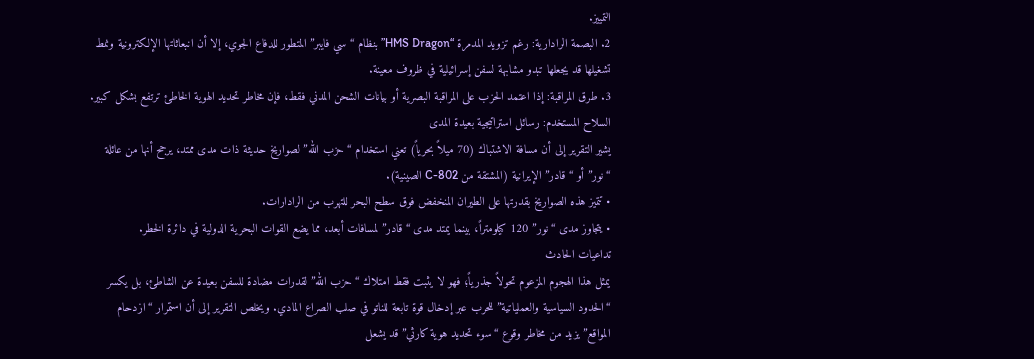التمييز.
2. البصمة الرادارية: رغم تزويد المدمرة “HMS Dragon” بنظام “سي فايبر” المتطور للدفاع الجوي، إلا أن انبعاثاتها الإلكترونية ونمط تشغيلها قد يجعلها تبدو مشابهة لسفن إسرائيلية في ظروف معينة.
3. طرق المراقبة: إذا اعتمد الحزب على المراقبة البصرية أو بيانات الشحن المدني فقط، فإن مخاطر تحديد الهوية الخاطئ ترتفع بشكل كبير.
السلاح المستخدم: رسائل استراتيجية بعيدة المدى
يشير التقرير إلى أن مسافة الاشتباك (70 ميلاً بحرياً) تعني استخدام “حزب الله” لصواريخ حديثة ذات مدى ممتد، يرجح أنها من عائلة “نور” أو “قادر” الإيرانية (المشتقة من C-802 الصينية).
• تتميز هذه الصواريخ بقدرتها على الطيران المنخفض فوق سطح البحر للتهرب من الرادارات.
• يتجاوز مدى “نور” 120 كيلومتراً، بينما يمتد مدى “قادر” لمسافات أبعد، مما يضع القوات البحرية الدولية في دائرة الخطر.
تداعيات الحادث
يمثل هذا الهجوم المزعوم تحولاً جذرياً؛ فهو لا يثبت فقط امتلاك “حزب الله” لقدرات مضادة للسفن بعيدة عن الشاطئ، بل يكسر “الحدود السياسية والعملياتية” للحرب عبر إدخال قوة تابعة للناتو في صلب الصراع المادي. ويخلص التقرير إلى أن استمرار “ازدحام المواقع” يزيد من مخاطر وقوع “سوء تحديد هوية كارثي” قد يشعل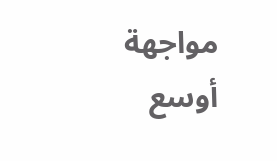مواجهة أوسع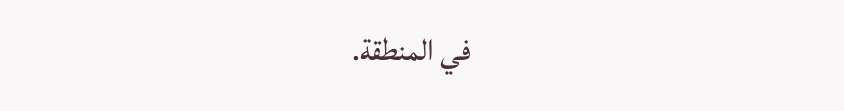في المنطقة.